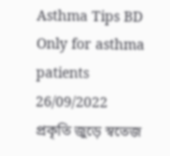Asthma Tips BD
Only for asthma patients
26/09/2022
প্রকৃতি জুড়ে স্বতেজ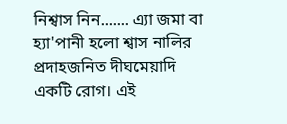নিশ্বাস নিন....... এ্যা জমা বা হ্যা'পানী হলো শ্বাস নালির প্রদাহজনিত দীঘমেয়াদি
একটি রোগ। এই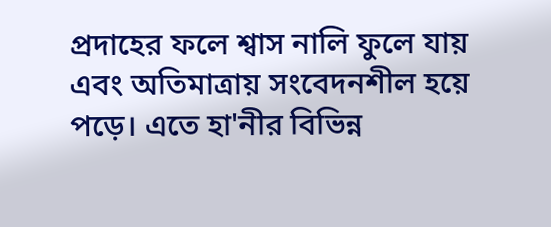প্রদাহের ফলে শ্বাস নালি ফুলে যায় এবং অতিমাত্রায় সংবেদনশীল হয়ে পড়ে। এতে হা'নীর বিভিন্ন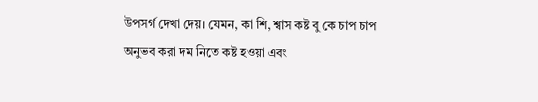উপসর্গ দেখা দেয়। যেমন, কা শি, শ্বাস কষ্ট বু কে চাপ চাপ অনুভব করা দম নিতে কষ্ট হওয়া এবং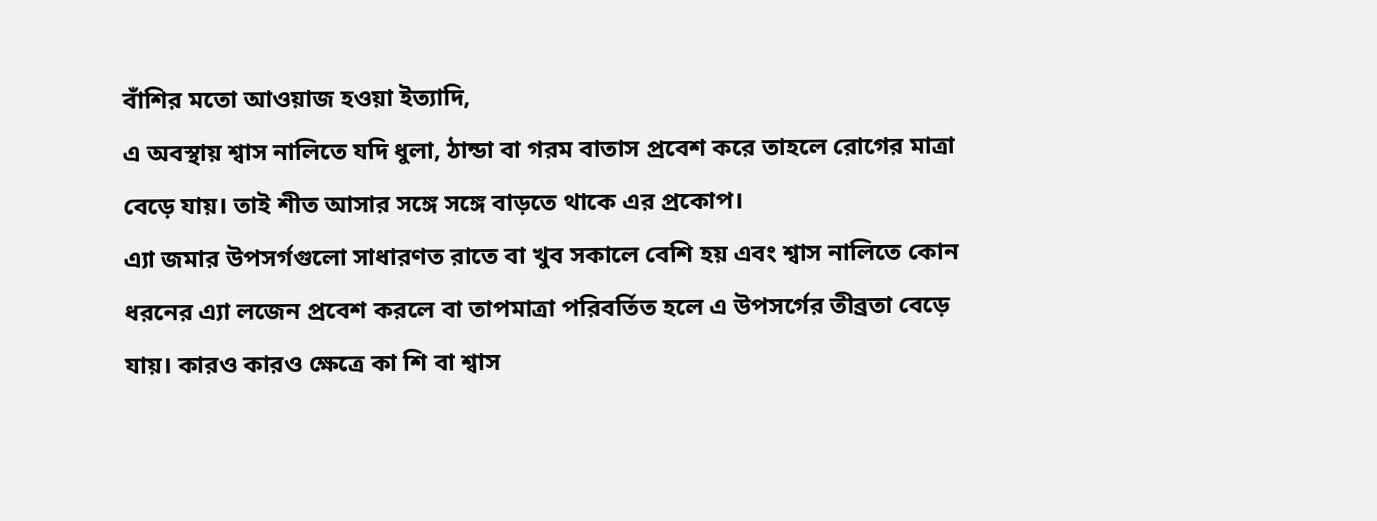বাঁশির মতো আওয়াজ হওয়া ইত্যাদি,
এ অবস্থায় শ্বাস নালিতে যদি ধুলা, ঠান্ডা বা গরম বাতাস প্রবেশ করে তাহলে রোগের মাত্রা বেড়ে যায়। তাই শীত আসার সঙ্গে সঙ্গে বাড়তে থাকে এর প্রকোপ।
এ্যা জমার উপসর্গগুলো সাধারণত রাতে বা খুব সকালে বেশি হয় এবং শ্বাস নালিতে কোন ধরনের এ্যা লজেন প্রবেশ করলে বা তাপমাত্রা পরিবর্তিত হলে এ উপসর্গের তীব্রতা বেড়ে যায়। কারও কারও ক্ষেত্রে কা শি বা শ্বাস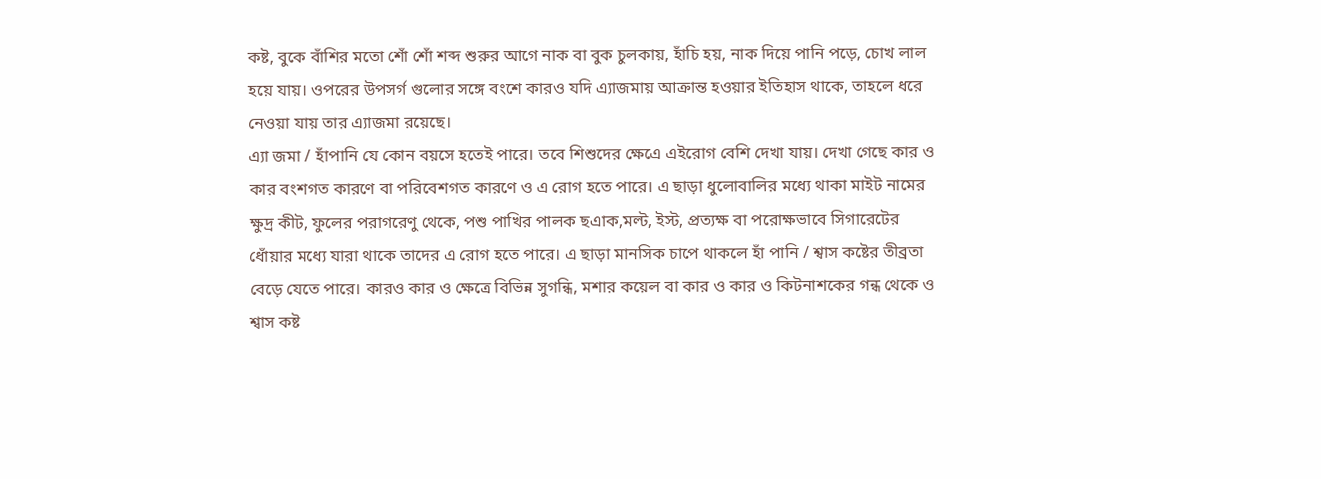কষ্ট, বুকে বাঁশির মতো শোঁ শোঁ শব্দ শুরুর আগে নাক বা বুক চুলকায়, হাঁচি হয়, নাক দিয়ে পানি পড়ে, চোখ লাল হয়ে যায়। ওপরের উপসর্গ গুলোর সঙ্গে বংশে কারও যদি এ্যাজমায় আক্রান্ত হওয়ার ইতিহাস থাকে, তাহলে ধরে নেওয়া যায় তার এ্যাজমা রয়েছে।
এ্যা জমা / হাঁপানি যে কোন বয়সে হতেই পারে। তবে শিশুদের ক্ষেএে এইরোগ বেশি দেখা যায়। দেখা গেছে কার ও কার বংশগত কারণে বা পরিবেশগত কারণে ও এ রোগ হতে পারে। এ ছাড়া ধুলোবালির মধ্যে থাকা মাইট নামের ক্ষুদ্র কীট, ফুলের পরাগরেণু থেকে, পশু পাখির পালক ছএাক,মল্ট, ইস্ট, প্রত্যক্ষ বা পরোক্ষভাবে সিগারেটের ধোঁয়ার মধ্যে যারা থাকে তাদের এ রোগ হতে পারে। এ ছাড়া মানসিক চাপে থাকলে হাঁ পানি / শ্বাস কষ্টের তীব্রতা বেড়ে যেতে পারে। কারও কার ও ক্ষেত্রে বিভিন্ন সুগন্ধি, মশার কয়েল বা কার ও কার ও কিটনাশকের গন্ধ থেকে ও শ্বাস কষ্ট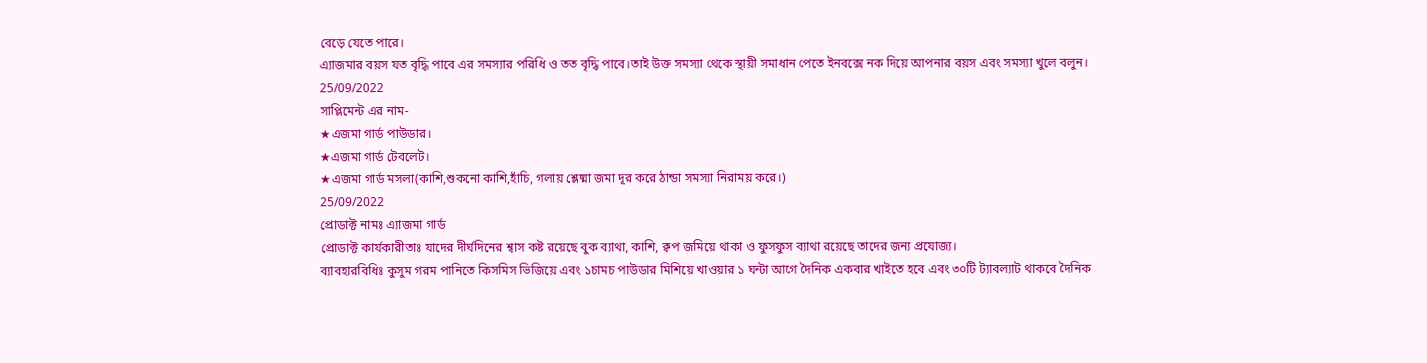বেড়ে যেতে পারে।
এ্যাজমার বয়স যত বৃদ্ধি পাবে এর সমস্যার পরিধি ও তত বৃদ্ধি পাবে।তাই উক্ত সমস্যা থেকে স্থায়ী সমাধান পেতে ইনবক্সে নক দিয়ে আপনার বয়স এবং সমস্যা খুলে বলুন।
25/09/2022
সাপ্লিমেন্ট এর নাম-
★এজমা গার্ড পাউডার।
★এজমা গার্ড টেবলেট।
★এজমা গার্ড মসলা(কাশি,শুকনো কাশি,হাঁচি, গলায় শ্লেষ্মা জমা দূর করে ঠান্ডা সমস্যা নিরাময় করে।)
25/09/2022
প্রোডাক্ট নামঃ এ্যাজমা গার্ড
প্রোডাক্ট কার্যকারীতাঃ যাদের দীর্ঘদিনের শ্বাস কষ্ট রয়েছে বুক ব্যাথা, কাশি, ক্বপ জমিয়ে থাকা ও ফুসফুস ব্যাথা রয়েছে তাদের জন্য প্রযোজ্য।
ব্যাবহারবিধিঃ কুসুম গরম পানিতে কিসমিস ভিজিয়ে এবং ১চামচ পাউডার মিশিয়ে খাওয়ার ১ ঘন্টা আগে দৈনিক একবার খাইতে হবে এবং ৩০টি ট্যাবল্যাট থাকবে দৈনিক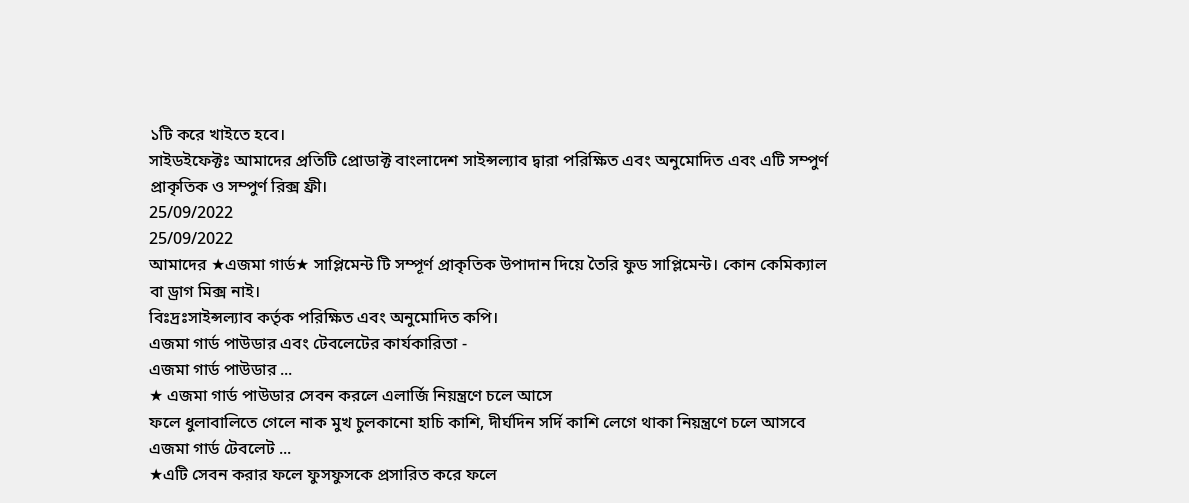১টি করে খাইতে হবে।
সাইডইফেক্টঃ আমাদের প্রতিটি প্রোডাক্ট বাংলাদেশ সাইন্সল্যাব দ্বারা পরিক্ষিত এবং অনুমোদিত এবং এটি সম্পুর্ণ প্রাকৃতিক ও সম্পুর্ণ রিক্স ফ্রী।
25/09/2022
25/09/2022
আমাদের ★এজমা গার্ড★ সাপ্লিমেন্ট টি সম্পূর্ণ প্রাকৃতিক উপাদান দিয়ে তৈরি ফুড সাপ্লিমেন্ট। কোন কেমিক্যাল বা ড্রাগ মিক্স নাই।
বিঃদ্রঃসাইন্সল্যাব কর্তৃক পরিক্ষিত এবং অনুমোদিত কপি।
এজমা গার্ড পাউডার এবং টেবলেটের কার্যকারিতা -
এজমা গার্ড পাউডার ...
★ এজমা গার্ড পাউডার সেবন করলে এলার্জি নিয়ন্ত্রণে চলে আসে
ফলে ধুলাবালিতে গেলে নাক মুখ চুলকানো হাচি কাশি, দীর্ঘদিন সর্দি কাশি লেগে থাকা নিয়ন্ত্রণে চলে আসবে
এজমা গার্ড টেবলেট ...
★এটি সেবন করার ফলে ফুসফুসকে প্রসারিত করে ফলে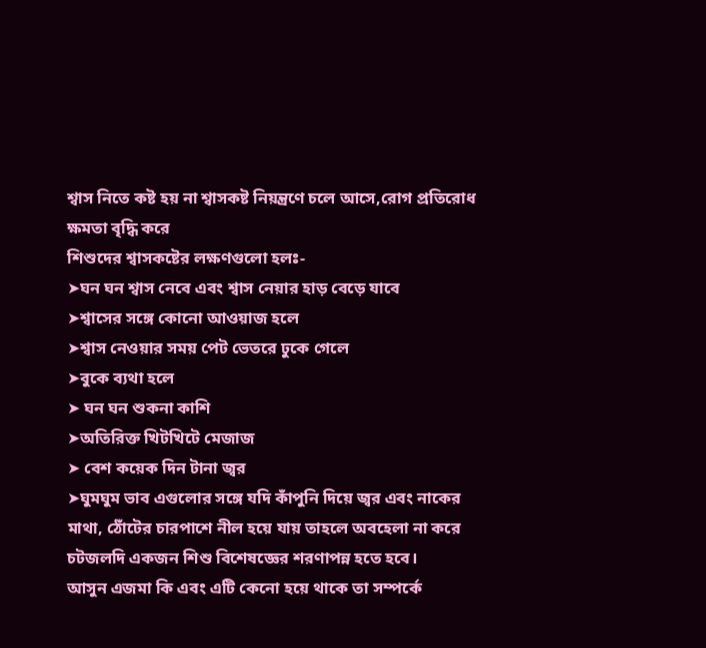শ্বাস নিতে কষ্ট হয় না শ্বাসকষ্ট নিয়ন্ত্রণে চলে আসে,রোগ প্রতিরোধ ক্ষমতা বৃদ্ধি করে
শিশুদের শ্বাসকষ্টের লক্ষণগুলো হলঃ-
➤ঘন ঘন শ্বাস নেবে এবং শ্বাস নেয়ার হাড় বেড়ে যাবে
➤শ্বাসের সঙ্গে কোনো আওয়াজ হলে
➤শ্বাস নেওয়ার সময় পেট ভেতরে ঢুকে গেলে
➤বুকে ব্যথা হলে
➤ ঘন ঘন শুকনা কাশি
➤অতিরিক্ত খিটখিটে মেজাজ
➤ বেশ কয়েক দিন টানা জ্বর
➤ঘুমঘুম ভাব এগুলোর সঙ্গে যদি কাঁপুনি দিয়ে জ্বর এবং নাকের মাথা, ঠোঁটের চারপাশে নীল হয়ে যায় তাহলে অবহেলা না করে চটজলদি একজন শিশু বিশেষজ্ঞের শরণাপন্ন হতে হবে।
আসুন এজমা কি এবং এটি কেনো হয়ে থাকে তা সম্পর্কে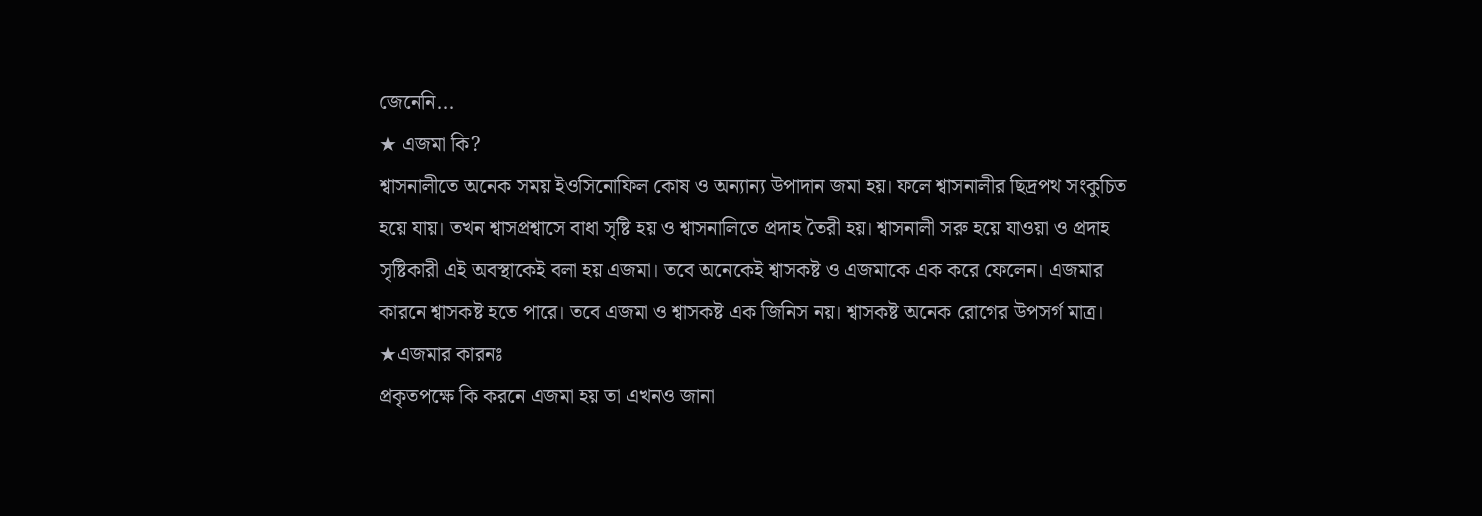জেনেনি...
★ এজমা কি?
শ্বাসনালীতে অনেক সময় ইওসিনোফিল কোষ ও অন্যান্য উপাদান জমা হয়। ফলে শ্বাসনালীর ছিদ্রপথ সংকুচিত হয়ে যায়। তখন শ্বাসপ্রশ্বাসে বাধা সৃষ্টি হয় ও শ্বাসনালিতে প্রদাহ তৈরী হয়। শ্বাসনালী সরু হয়ে যাওয়া ও প্রদাহ সৃষ্টিকারী এই অবস্থাকেই বলা হয় এজমা। তবে অনেকেই শ্বাসকষ্ট ও এজমাকে এক করে ফেলেন। এজমার কারনে শ্বাসকষ্ট হতে পারে। তবে এজমা ও শ্বাসকষ্ট এক জিনিস নয়। শ্বাসকষ্ট অনেক রোগের উপসর্গ মাত্র।
★এজমার কারনঃ
প্রকৃতপক্ষে কি করনে এজমা হয় তা এখনও জানা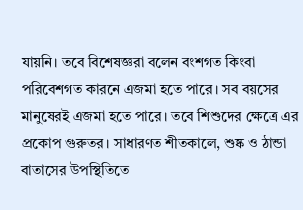যায়নি। তবে বিশেষজ্ঞরা বলেন বংশগত কিংবা পরিবেশগত কারনে এজমা হতে পারে। সব বয়সের মানুষেরই এজমা হতে পারে। তবে শিশুদের ক্ষেত্রে এর প্রকোপ গুরুতর। সাধারণত শীতকালে, শুষ্ক ও ঠান্ডা বাতাসের উপস্থিতিতে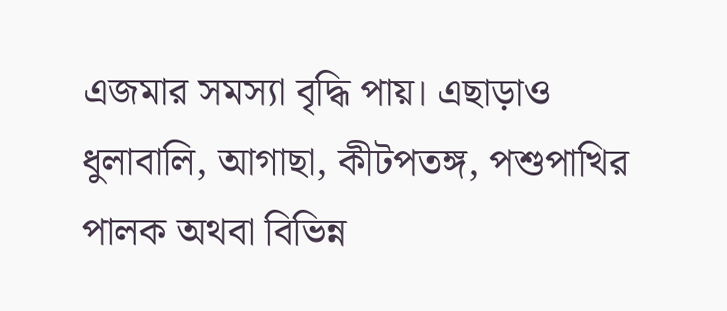এজমার সমস্যা বৃদ্ধি পায়। এছাড়াও ধুলাবালি, আগাছা, কীটপতঙ্গ, পশুপাখির পালক অথবা বিভিন্ন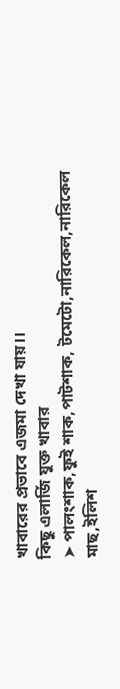খাবারের প্রভাবে এজমা দেখা যায়।।
কিছু এলার্জি যুক্ত খাবার
➤ পালংশাক,ফুই শাক,পাটশাক, টমেটো,নারিকেল,নারিকেল মাছ,ইলিশ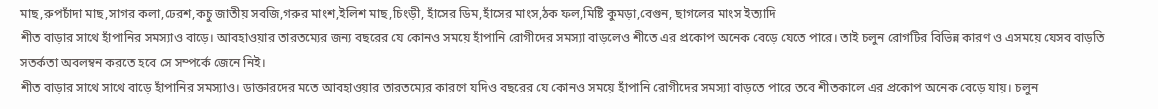মাছ,রুপচাঁদা মাছ,সাগর কলা,ঢেরশ,কচু জাতীয় সবজি,গরুর মাংশ,ইলিশ মাছ,চিংড়ী, হাঁসের ডিম,হাঁসের মাংস,ঠক ফল,মিষ্টি কুমড়া,বেগুন, ছাগলের মাংস ইত্যাদি
শীত বাড়ার সাথে হাঁপানির সমস্যাও বাড়ে। আবহাওয়ার তারতম্যের জন্য বছরের যে কোনও সময়ে হাঁপানি রোগীদের সমস্যা বাড়লেও শীতে এর প্রকোপ অনেক বেড়ে যেতে পারে। তাই চলুন রোগটির বিভিন্ন কারণ ও এসময়ে যেসব বাড়তি সতর্কতা অবলম্বন করতে হবে সে সম্পর্কে জেনে নিই।
শীত বাড়ার সাথে সাথে বাড়ে হাঁপানির সমস্যাও। ডাক্তারদের মতে আবহাওয়ার তারতম্যের কারণে যদিও বছরের যে কোনও সময়ে হাঁপানি রোগীদের সমস্যা বাড়তে পারে তবে শীতকালে এর প্রকোপ অনেক বেড়ে যায়। চলুন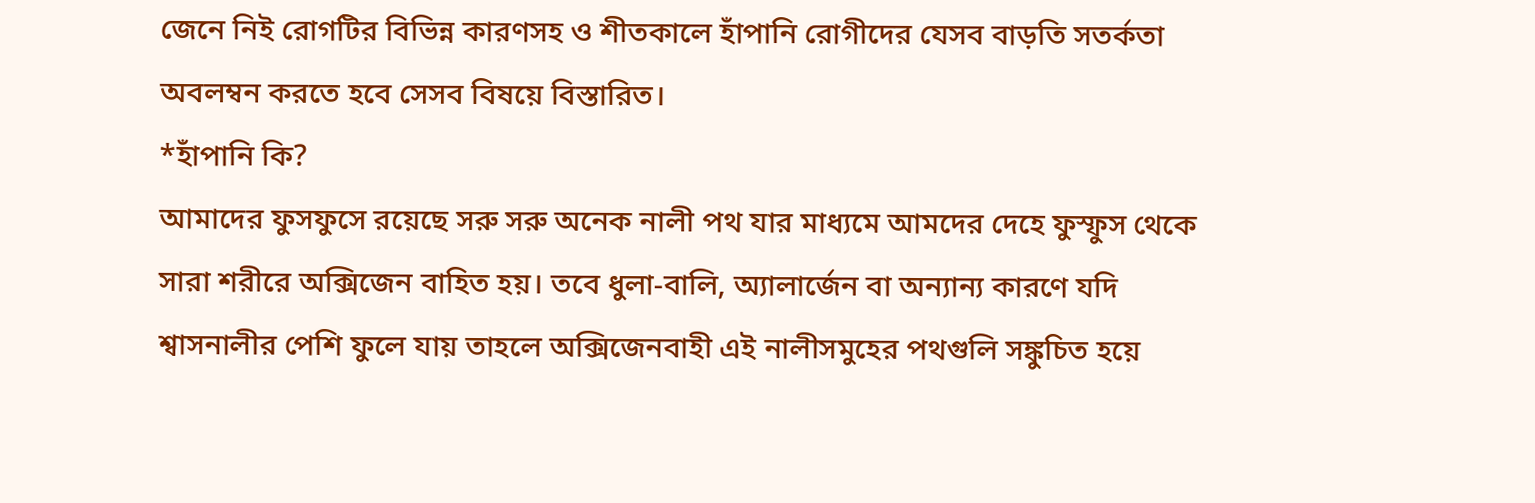জেনে নিই রোগটির বিভিন্ন কারণসহ ও শীতকালে হাঁপানি রোগীদের যেসব বাড়তি সতর্কতা অবলম্বন করতে হবে সেসব বিষয়ে বিস্তারিত।
*হাঁপানি কি?
আমাদের ফুসফুসে রয়েছে সরু সরু অনেক নালী পথ যার মাধ্যমে আমদের দেহে ফুস্ফুস থেকে সারা শরীরে অক্সিজেন বাহিত হয়। তবে ধুলা-বালি, অ্যালার্জেন বা অন্যান্য কারণে যদি শ্বাসনালীর পেশি ফুলে যায় তাহলে অক্সিজেনবাহী এই নালীসমুহের পথগুলি সঙ্কুচিত হয়ে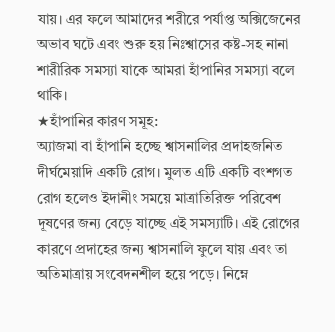যায়। এর ফলে আমাদের শরীরে পর্যাপ্ত অক্সিজেনের অভাব ঘটে এবং শুরু হয় নিঃশ্বাসের কষ্ট-সহ নানা শারীরিক সমস্যা যাকে আমরা হাঁপানির সমস্যা বলে থাকি।
★হাঁপানির কারণ সমূহ:
অ্যাজমা বা হাঁপানি হচ্ছে শ্বাসনালির প্রদাহজনিত দীর্ঘমেয়াদি একটি রোগ। মুলত এটি একটি বংশগত রোগ হলেও ইদানীং সময়ে মাত্রাতিরিক্ত পরিবেশ দূষণের জন্য বেড়ে যাচ্ছে এই সমস্যাটি। এই রোগের কারণে প্রদাহের জন্য শ্বাসনালি ফুলে যায় এবং তা অতিমাত্রায় সংবেদনশীল হয়ে পড়ে। নিম্নে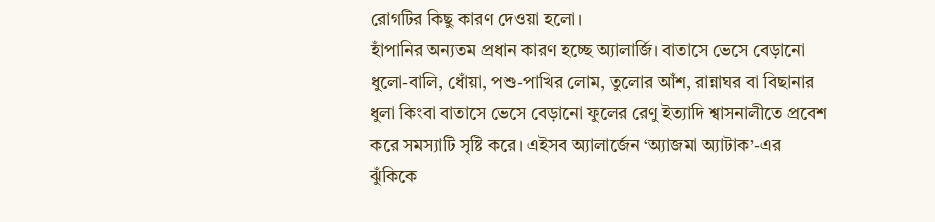রোগটির কিছু কারণ দেওয়া হলো।
হাঁপানির অন্যতম প্রধান কারণ হচ্ছে অ্যালার্জি। বাতাসে ভেসে বেড়ানো ধুলো-বালি, ধোঁয়া, পশু-পাখির লোম, তুলোর আঁশ, রান্নাঘর বা বিছানার ধুলা কিংবা বাতাসে ভেসে বেড়ানো ফুলের রেণু ইত্যাদি শ্বাসনালীতে প্রবেশ করে সমস্যাটি সৃষ্টি করে। এইসব অ্যালার্জেন ‘অ্যাজমা অ্যাটাক’-এর ঝুঁকিকে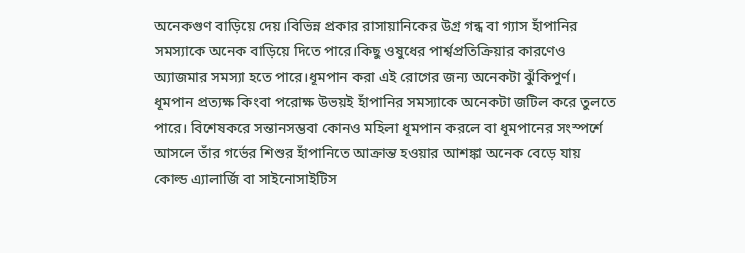অনেকগুণ বাড়িয়ে দেয়।বিভিন্ন প্রকার রাসায়ানিকের উগ্র গন্ধ বা গ্যাস হাঁপানির সমস্যাকে অনেক বাড়িয়ে দিতে পারে।কিছু ওষুধের পার্শ্বপ্রতিক্রিয়ার কারণেও অ্যাজমার সমস্যা হতে পারে।ধূমপান করা এই রোগের জন্য অনেকটা ঝুঁকিপুর্ণ। ধূমপান প্রত্যক্ষ কিংবা পরোক্ষ উভয়ই হাঁপানির সমস্যাকে অনেকটা জটিল করে তুলতে পারে। বিশেষকরে সন্তানসম্ভবা কোনও মহিলা ধূমপান করলে বা ধূমপানের সংস্পর্শে আসলে তাঁর গর্ভের শিশুর হাঁপানিতে আক্রান্ত হওয়ার আশঙ্কা অনেক বেড়ে যায়
কোল্ড এ্যালার্জি বা সাইনোসাইটিস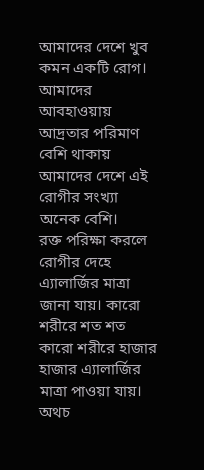আমাদের দেশে খুব কমন একটি রোগ। আমাদের আবহাওয়ায় আদ্রতার পরিমাণ বেশি থাকায় আমাদের দেশে এই রোগীর সংখ্যা অনেক বেশি।
রক্ত পরিক্ষা করলে রোগীর দেহে এ্যালার্জির মাত্রা জানা যায়। কারো শরীরে শত শত কারো শরীরে হাজার হাজার এ্যালার্জির মাত্রা পাওয়া যায়। অথচ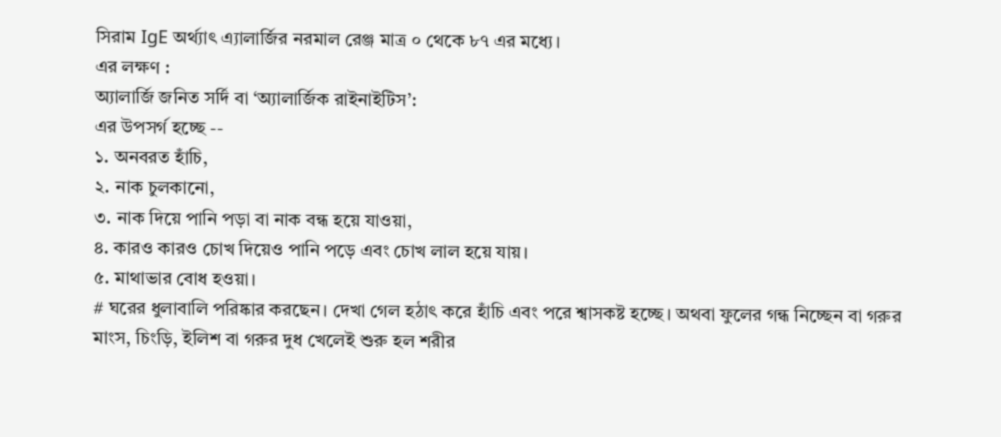সিরাম IgE অর্থ্যাৎ এ্যালার্জির নরমাল রেঞ্জ মাত্র ০ থেকে ৮৭ এর মধ্যে।
এর লক্ষণ :
অ্যালার্জি জনিত সর্দি বা ‘অ্যালার্জিক রাইনাইটিস’:
এর উপসর্গ হচ্ছে --
১. অনবরত হাঁচি,
২. নাক চুলকানো,
৩. নাক দিয়ে পানি পড়া বা নাক বন্ধ হয়ে যাওয়া,
৪. কারও কারও চোখ দিয়েও পানি পড়ে এবং চোখ লাল হয়ে যায়।
৫. মাথাভার বোধ হওয়া।
# ঘরের ধুলাবালি পরিষ্কার করছেন। দেখা গেল হঠাৎ করে হাঁচি এবং পরে শ্বাসকষ্ট হচ্ছে। অথবা ফুলের গন্ধ নিচ্ছেন বা গরুর মাংস, চিংড়ি, ইলিশ বা গরুর দুধ খেলেই শুরু হল শরীর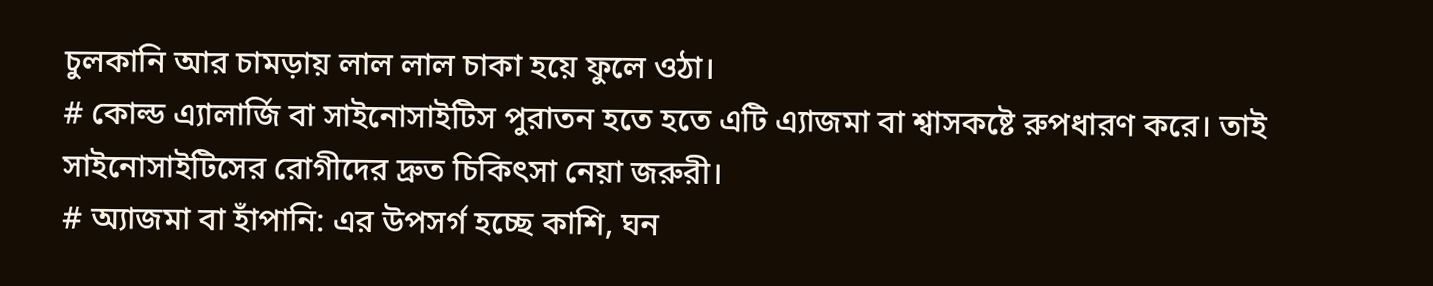চুলকানি আর চামড়ায় লাল লাল চাকা হয়ে ফুলে ওঠা।
# কোল্ড এ্যালার্জি বা সাইনোসাইটিস পুরাতন হতে হতে এটি এ্যাজমা বা শ্বাসকষ্টে রুপধারণ করে। তাই সাইনোসাইটিসের রোগীদের দ্রুত চিকিৎসা নেয়া জরুরী।
# অ্যাজমা বা হাঁপানি: এর উপসর্গ হচ্ছে কাশি, ঘন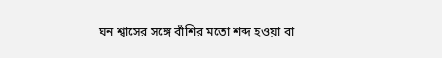ঘন শ্বাসের সঙ্গে বাঁশির মতো শব্দ হওয়া বা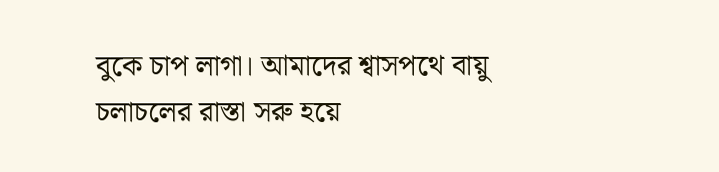বুকে চাপ লাগা। আমাদের শ্বাসপথে বায়ু চলাচলের রাস্তা সরু হয়ে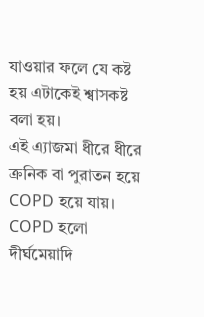যাওয়ার ফলে যে কষ্ট হয় এটাকেই শ্বাসকষ্ট বলা হয়।
এই এ্যাজমা ধীরে ধীরে ক্রনিক বা পুরাতন হয়ে COPD হয়ে যায়। COPD হলো দীর্ঘমেয়াদি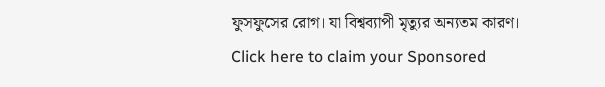ফুসফুসের রোগ। যা বিশ্বব্যাপী মৃত্যুর অন্যতম কারণ।
Click here to claim your Sponsored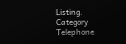Listing.
Category
Telephone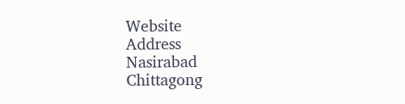Website
Address
Nasirabad
Chittagong